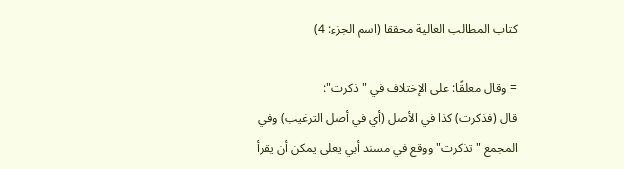كتاب المطالب العالية محققا (اسم الجزء: 4)

= وقال معلقًا: على الإختلاف في "ذكرت":
قال (فذكرت) كذا في الأصل (أي في أصل الترغيب) وفي المجمع "تذكرت" ووقع في مسند أبي يعلى يمكن أن يقرأ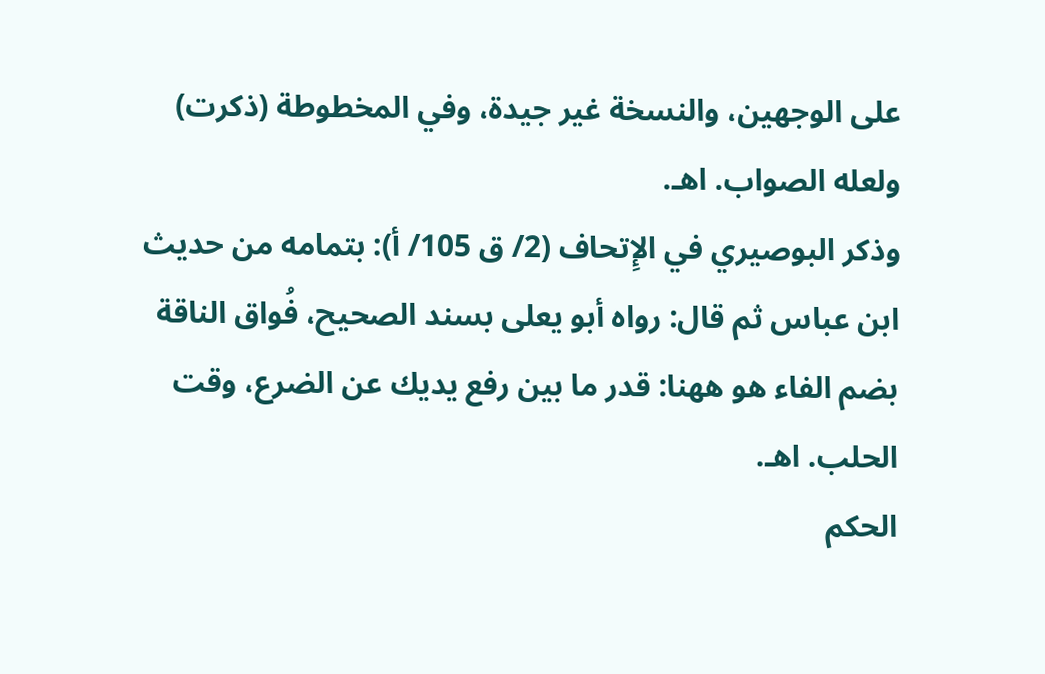على الوجهين، والنسخة غير جيدة، وفي المخطوطة (ذكرت) ولعله الصواب. اهـ.
وذكر البوصيري في الإِتحاف (2/ ق 105/ أ): بتمامه من حديث ابن عباس ثم قال: رواه أبو يعلى بسند الصحيح، فُواق الناقة بضم الفاء هو ههنا: قدر ما بين رفع يديك عن الضرع، وقت الحلب. اهـ.
الحكم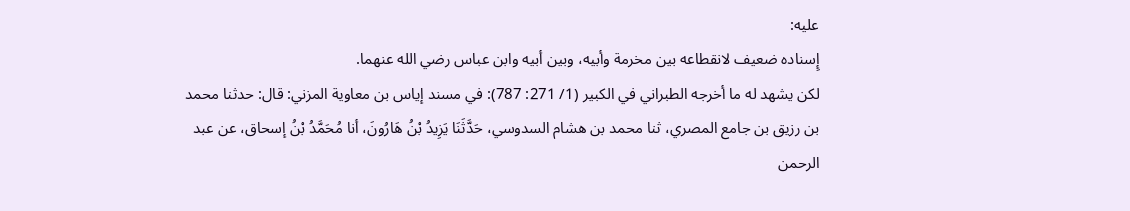عليه:
إِسناده ضعيف لانقطاعه بين مخرمة وأبيه، وبين أبيه وابن عباس رضي الله عنهما.
لكن يشهد له ما أخرجه الطبراني في الكبير (1/ 271: 787): في مسند إياس بن معاوية المزني: قال: حدثنا محمد بن رزيق بن جامع المصري، ثنا محمد بن هشام السدوسي، حَدَّثَنَا يَزِيدُ بْنُ هَارُونَ، أنا مُحَمَّدُ بْنُ إسحاق، عن عبد الرحمن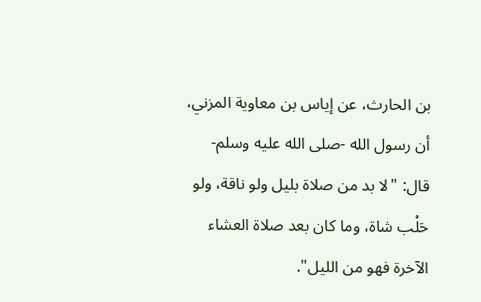بن الحارث، عن إياس بن معاوية المزني، أن رسول الله -صلى الله عليه وسلم- قال: "لا بد من صلاة بليل ولو ناقة، ولو حَلْب شاة، وما كان بعد صلاة العشاء الآخرة فهو من الليل".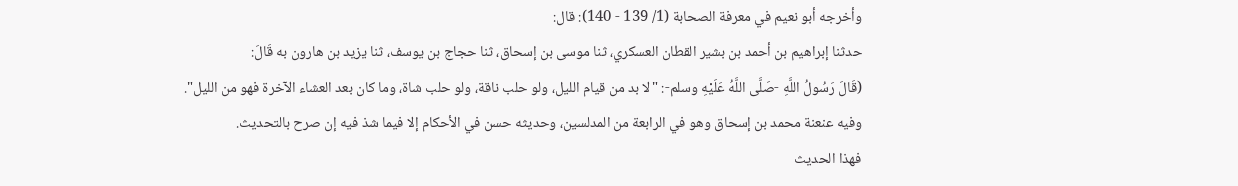وأخرجه أبو نعيم في معرفة الصحابة (1/ 139 - 140): قال:
حدثنا إبراهيم بن أحمد بن بشير القطان العسكري، ثنا موسى بن إسحاق، ثنا حجاج بن يوسف، ثنا يزيد بن هارون به قَالَ:
(قَالَ رَسُولُ اللَّهِ -صَلَّى اللَّهُ عَلَيْهِ وسلم-: "لا بد من قيام الليل، ولو حلب ناقة، ولو حلب شاة، وما كان بعد العشاء الآخرة فهو من الليل".
وفيه عنعنة محمد بن إسحاق وهو في الرابعة من المدلسين، وحديثه حسن في الأحكام إلا فيما شذ فيه إن صرح بالتحديث.
فهذا الحديث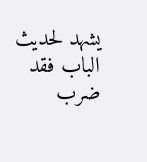يشهد لحديث الباب فقد ضرب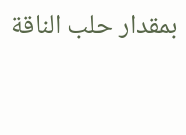بمقدار حلب الناقة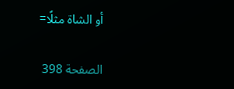أو الشاة مثلًا=

الصفحة 398